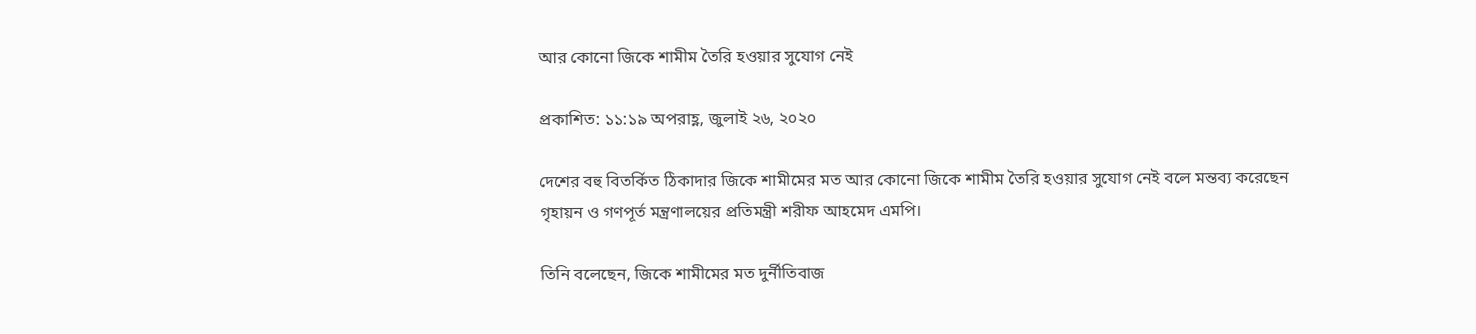আর কোনো জিকে শামীম তৈরি হওয়ার সুযোগ নেই

প্রকাশিত: ১১:১৯ অপরাহ্ণ, জুলাই ২৬, ২০২০

দেশের বহু বিতর্কিত ঠিকাদার জিকে শামীমের মত আর কোনো জিকে শামীম তৈরি হওয়ার সুযোগ নেই বলে মন্তব্য করেছেন গৃহায়ন ও গণপূর্ত মন্ত্রণালয়ের প্রতিমন্ত্রী শরীফ আহমেদ এমপি।

তিনি বলেছেন, জিকে শামীমের মত দুর্নীতিবাজ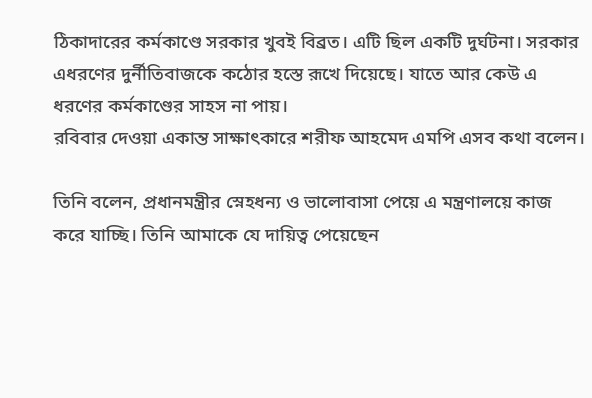ঠিকাদারের কর্মকাণ্ডে সরকার খুবই বিব্রত। এটি ছিল একটি দুর্ঘটনা। সরকার এধরণের দুর্নীতিবাজকে কঠোর হস্তে রূখে দিয়েছে। যাতে আর কেউ এ ধরণের কর্মকাণ্ডের সাহস না পায়।
রবিবার দেওয়া একান্ত সাক্ষাৎকারে শরীফ আহমেদ এমপি এসব কথা বলেন।

তিনি বলেন, প্রধানমন্ত্রীর স্নেহধন্য ও ভালোবাসা পেয়ে এ মন্ত্রণালয়ে কাজ করে যাচ্ছি। তিনি আমাকে যে দায়িত্ব পেয়েছেন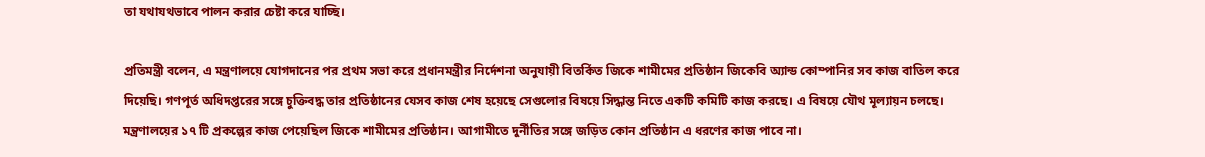তা যথাযথভাবে পালন করার চেষ্টা করে যাচ্ছি।

প্রতিমন্ত্রী বলেন, এ মন্ত্রণালয়ে যোগদানের পর প্রথম সভা করে প্রধানমন্ত্রীর নির্দেশনা অনুযায়ী বিতর্কিত জিকে শামীমের প্রতিষ্ঠান জিকেবি অ্যান্ড কোম্পানির সব কাজ বাতিল করে দিয়েছি। গণপূর্ত অধিদপ্তরের সঙ্গে চুক্তিবদ্ধ তার প্রতিষ্ঠানের যেসব কাজ শেষ হয়েছে সেগুলোর বিষয়ে সিদ্ধান্ত নিতে একটি কমিটি কাজ করছে। এ বিষয়ে যৌথ মূল্যায়ন চলছে। মন্ত্রণালয়ের ১৭ টি প্রকল্পের কাজ পেয়েছিল জিকে শামীমের প্রতিষ্ঠান। আগামীতে দুর্নীতির সঙ্গে জড়িত কোন প্রতিষ্ঠান এ ধরণের কাজ পাবে না।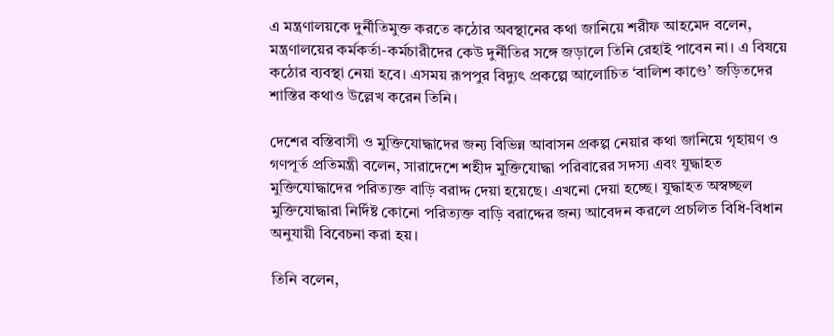এ মন্ত্রণালয়কে দুর্নীতিমুক্ত করতে কঠোর অবস্থানের কথা জানিয়ে শরীফ আহমেদ বলেন, মন্ত্রণালয়ের কর্মকর্তা-কর্মচারীদের কেউ দুর্নীতির সঙ্গে জড়ালে তিনি রেহাই পাবেন না। এ বিষয়ে কঠোর ব্যবস্থা নেয়া হবে। এসময় রূপপুর বিদ্যুৎ প্রকল্পে আলোচিত ‘বালিশ কাণ্ডে’ জড়িতদের শাস্তির কথাও উল্লেখ করেন তিনি।

দেশের বস্তিবাসী ও মুক্তিযোদ্ধাদের জন্য বিভিন্ন আবাসন প্রকল্প নেয়ার কথা জানিয়ে গৃহায়ণ ও গণপূর্ত প্রতিমন্ত্রী বলেন, সারাদেশে শহীদ মুক্তিযোদ্ধা পরিবারের সদস্য এবং যুদ্ধাহত মুক্তিযোদ্ধাদের পরিত্যক্ত বাড়ি বরাদ্দ দেয়া হয়েছে। এখনো দেয়া হচ্ছে। যুদ্ধাহত অস্বচ্ছল মুক্তিযোদ্ধারা নির্দিষ্ট কোনো পরিত্যক্ত বাড়ি বরাদ্দের জন্য আবেদন করলে প্রচলিত বিধি-বিধান অনুযায়ী বিবেচনা করা হয়।

তিনি বলেন,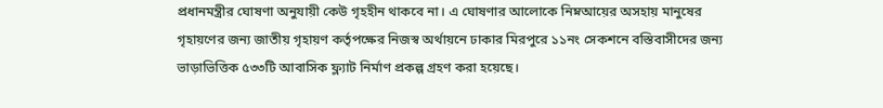প্রধানমন্ত্রীর ঘোষণা অনুযায়ী কেউ গৃহহীন থাকবে না। এ ঘোষণার আলোকে নিম্নআয়ের অসহায় মানুষের গৃহায়ণের জন্য জাতীয় গৃহায়ণ কর্তৃপক্ষের নিজস্ব অর্থায়নে ঢাকার মিরপুরে ১১নং সেকশনে বস্তিবাসীদের জন্য ভাড়াভিত্তিক ৫৩৩টি আবাসিক ফ্ল্যাট নির্মাণ প্রকল্প গ্রহণ করা হয়েছে।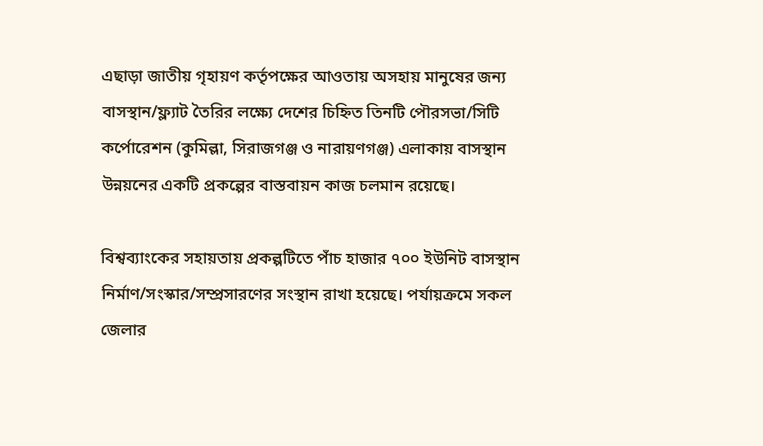এছাড়া জাতীয় গৃহায়ণ কর্তৃপক্ষের আওতায় অসহায় মানুষের জন্য বাসস্থান/ফ্ল্যাট তৈরির লক্ষ্যে দেশের চিহ্নিত তিনটি পৌরসভা/সিটি কর্পোরেশন (কুমিল্লা, সিরাজগঞ্জ ও নারায়ণগঞ্জ) এলাকায় বাসস্থান উন্নয়নের একটি প্রকল্পের বাস্তবায়ন কাজ চলমান রয়েছে।

বিশ্বব্যাংকের সহায়তায় প্রকল্পটিতে পাঁচ হাজার ৭০০ ইউনিট বাসস্থান নির্মাণ/সংস্কার/সম্প্রসারণের সংস্থান রাখা হয়েছে। পর্যায়ক্রমে সকল জেলার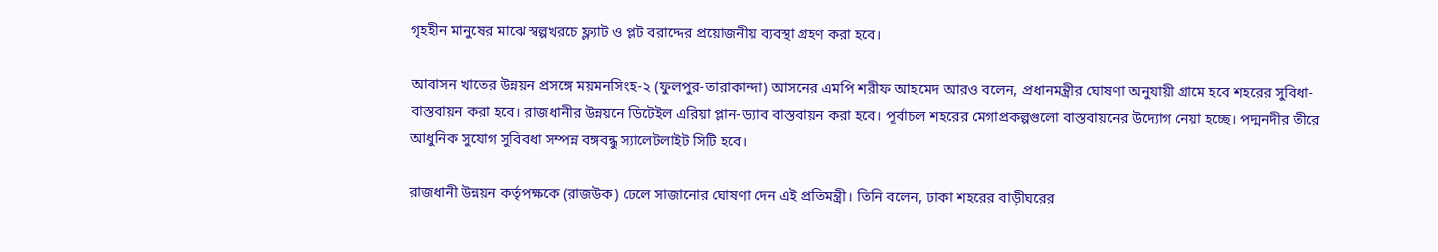গৃহহীন মানুষের মাঝে স্বল্পখরচে ফ্ল্যাট ও প্লট বরাদ্দের প্রয়োজনীয় ব্যবস্থা গ্রহণ করা হবে।

আবাসন খাতের উন্নয়ন প্রসঙ্গে ময়মনসিংহ-২ (ফুলপুর-তারাকান্দা) আসনের এমপি শরীফ আহমেদ আরও বলেন, প্রধানমন্ত্রীর ঘোষণা অনুযায়ী গ্রামে হবে শহরের সুবিধা-বাস্তবায়ন করা হবে। রাজধানীর উন্নয়নে ডিটেইল এরিয়া প্লান-ড্যাব বাস্তবায়ন করা হবে। পূর্বাচল শহরের মেগাপ্রকল্পগুলো বাস্তবায়নের উদ্যোগ নেয়া হচ্ছে। পদ্মনদীর তীরে আধুনিক সুযোগ সুবিবধা সম্পন্ন বঙ্গবন্ধু স্যালেটলাইট সিটি হবে।

রাজধানী উন্নয়ন কর্তৃপক্ষকে (রাজউক) ঢেলে সাজানোর ঘোষণা দেন এই প্রতিমন্ত্রী। তিনি বলেন, ঢাকা শহরের বাড়ীঘরের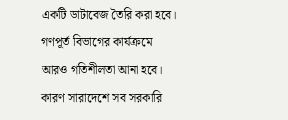একটি ডাটাবেজ তৈরি করা হবে। গণপূর্ত বিভাগের কার্যক্রমে আরও গতিশীলতা আনা হবে। কারণ সারাদেশে সব সরকারি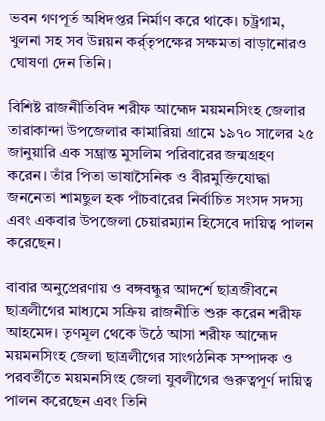ভবন গণপূর্ত অধিদপ্তর নির্মাণ করে থাকে। চট্ট্রগাম, খুলনা সহ সব উন্নয়ন কর্র্তৃপক্ষের সক্ষমতা বাড়ানোরও ঘোষণা দেন তিনি।

বিশিষ্ট রাজনীতিবিদ শরীফ আহ্মেদ ময়মনসিংহ জেলার তারাকান্দা উপজেলার কামারিয়া গ্রামে ১৯৭০ সালের ২৫ জানুয়ারি এক সম্ভ্রান্ত মুসলিম পরিবারের জন্মগ্রহণ করেন। তাঁর পিতা ভাষাসৈনিক ও বীরমুক্তিযোদ্ধা জননেতা শামছুল হক পাঁচবারের নির্বাচিত সংসদ সদস্য এবং একবার উপজেলা চেয়ারম্যান হিসেবে দায়িত্ব পালন করেছেন।

বাবার অনুপ্রেরণায় ও বঙ্গবন্ধুর আদর্শে ছাত্রজীবনে ছাত্রলীগের মাধ্যমে সক্রিয় রাজনীতি শুরু করেন শরীফ আহমেদ। তৃণমূল থেকে উঠে আসা শরীফ আহ্মেদ ময়মনসিংহ জেলা ছাত্রলীগের সাংগঠনিক সম্পাদক ও পরবর্তীতে ময়মনসিংহ জেলা যুবলীগের গুরুত্বপূর্ণ দায়িত্ব পালন করেছেন এবং তিনি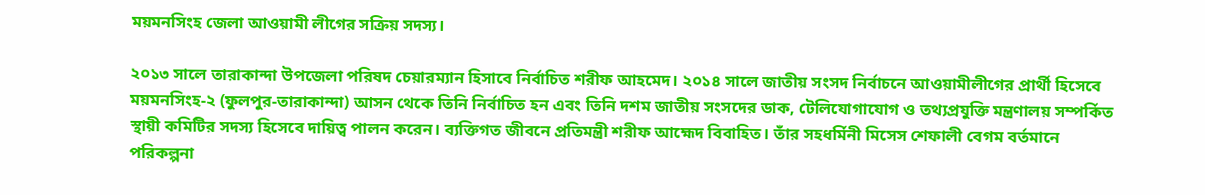ময়মনসিংহ জেলা আওয়ামী লীগের সক্রিয় সদস্য।

২০১৩ সালে তারাকান্দা উপজেলা পরিষদ চেয়ারম্যান হিসাবে নির্বাচিত শরীফ আহমেদ। ২০১৪ সালে জাতীয় সংসদ নির্বাচনে আওয়ামীলীগের প্রার্থী হিসেবে ময়মনসিংহ-২ (ফুলপুর-তারাকান্দা) আসন থেকে তিনি নির্বাচিত হন এবং তিনি দশম জাতীয় সংসদের ডাক, টেলিযোগাযোগ ও তথ্যপ্রযুক্তি মন্ত্রণালয় সম্পর্কিত স্থায়ী কমিটির সদস্য হিসেবে দায়িত্ব পালন করেন। ব্যক্তিগত জীবনে প্রতিমন্ত্রী শরীফ আহ্মেদ বিবাহিত। তাঁর সহধর্মিনী মিসেস শেফালী বেগম বর্তমানে পরিকল্পনা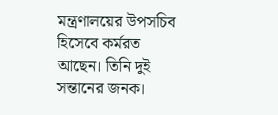মন্ত্রণালয়ের উপসচিব হিসেবে কর্মরত আছেন। তিনি দুই সন্তানের জনক।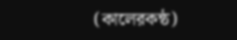(কালেরকন্ঠ)